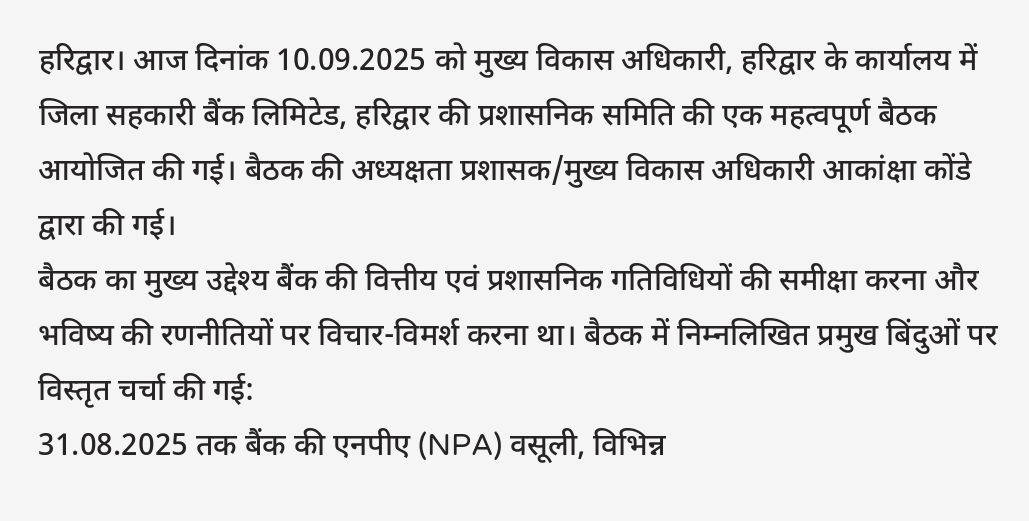हरिद्वार। आज दिनांक 10.09.2025 को मुख्य विकास अधिकारी, हरिद्वार के कार्यालय में जिला सहकारी बैंक लिमिटेड, हरिद्वार की प्रशासनिक समिति की एक महत्वपूर्ण बैठक आयोजित की गई। बैठक की अध्यक्षता प्रशासक/मुख्य विकास अधिकारी आकांक्षा कोंडे द्वारा की गई।
बैठक का मुख्य उद्देश्य बैंक की वित्तीय एवं प्रशासनिक गतिविधियों की समीक्षा करना और भविष्य की रणनीतियों पर विचार-विमर्श करना था। बैठक में निम्नलिखित प्रमुख बिंदुओं पर विस्तृत चर्चा की गई:
31.08.2025 तक बैंक की एनपीए (NPA) वसूली, विभिन्न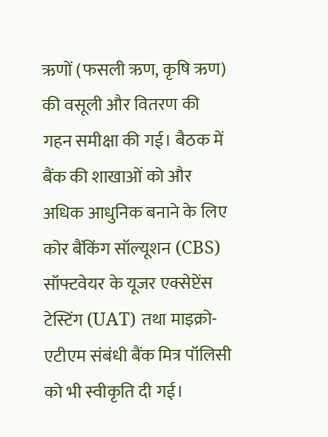ऋणों (फसली ऋण, कृषि ऋण) की वसूली और वितरण की गहन समीक्षा की गई। बैठक में बैंक की शाखाओं को और अधिक आधुनिक बनाने के लिए कोर बैंकिंग सॉल्यूशन (CBS) सॉफ्टवेयर के यूजर एक्सेप्टेंस टेस्टिंग (UAT) तथा माइक्रो- एटीएम संबंधी बैंक मित्र पॉलिसी को भी स्वीकृति दी गई।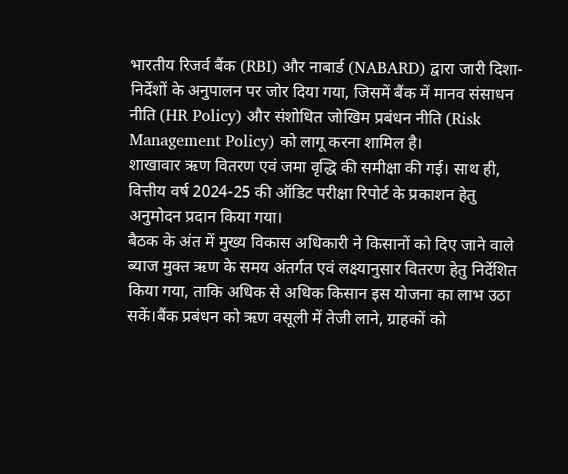भारतीय रिजर्व बैंक (RBI) और नाबार्ड (NABARD) द्वारा जारी दिशा-निर्देशों के अनुपालन पर जोर दिया गया, जिसमें बैंक में मानव संसाधन नीति (HR Policy) और संशोधित जोखिम प्रबंधन नीति (Risk Management Policy) को लागू करना शामिल है।
शाखावार ऋण वितरण एवं जमा वृद्धि की समीक्षा की गई। साथ ही, वित्तीय वर्ष 2024-25 की ऑडिट परीक्षा रिपोर्ट के प्रकाशन हेतु अनुमोदन प्रदान किया गया।
बैठक के अंत में मुख्य विकास अधिकारी ने किसानों को दिए जाने वाले ब्याज मुक्त ऋण के समय अंतर्गत एवं लक्ष्यानुसार वितरण हेतु निर्देशित किया गया, ताकि अधिक से अधिक किसान इस योजना का लाभ उठा सकें।बैंक प्रबंधन को ऋण वसूली में तेजी लाने, ग्राहकों को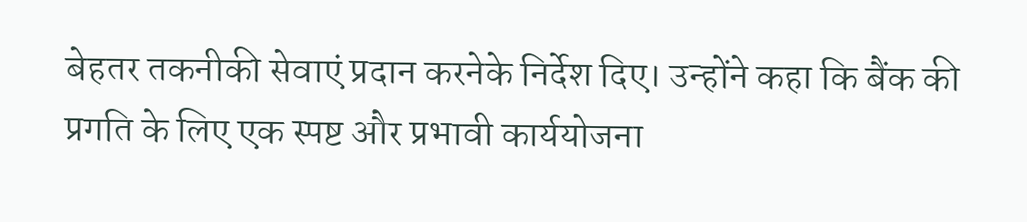बेहतर तकनीकी सेवाएं प्रदान करनेके निर्देश दिए। उन्होंने कहा कि बैंक की प्रगति के लिए एक स्पष्ट और प्रभावी कार्ययोजना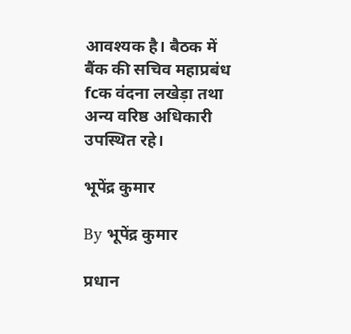आवश्यक है। बैठक में बैंक की सचिव महाप्रबंध fcक वंदना लखेड़ा तथा अन्य वरिष्ठ अधिकारी उपस्थित रहे।

भूपेंद्र कुमार

By भूपेंद्र कुमार

प्रधान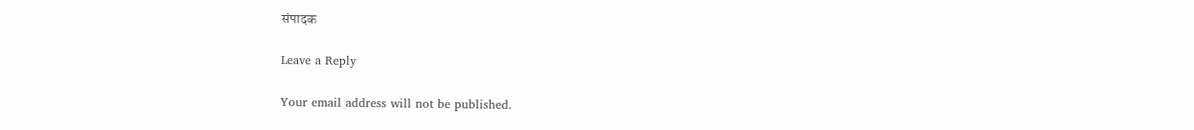संपादक

Leave a Reply

Your email address will not be published.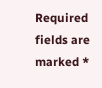Required fields are marked *